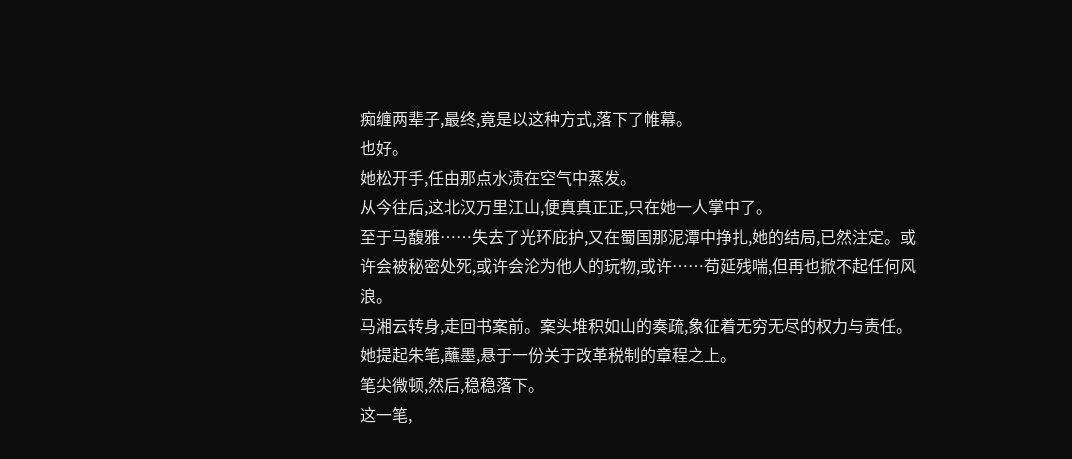痴缠两辈子,最终,竟是以这种方式,落下了帷幕。
也好。
她松开手,任由那点水渍在空气中蒸发。
从今往后,这北汉万里江山,便真真正正,只在她一人掌中了。
至于马馥雅……失去了光环庇护,又在蜀国那泥潭中挣扎,她的结局,已然注定。或许会被秘密处死,或许会沦为他人的玩物,或许……苟延残喘,但再也掀不起任何风浪。
马湘云转身,走回书案前。案头堆积如山的奏疏,象征着无穷无尽的权力与责任。
她提起朱笔,蘸墨,悬于一份关于改革税制的章程之上。
笔尖微顿,然后,稳稳落下。
这一笔,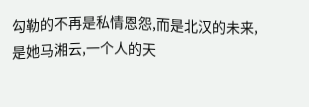勾勒的不再是私情恩怨,而是北汉的未来,是她马湘云,一个人的天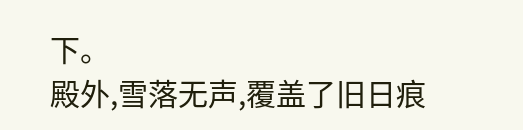下。
殿外,雪落无声,覆盖了旧日痕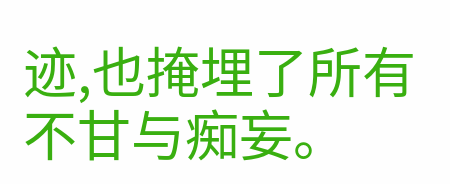迹,也掩埋了所有不甘与痴妄。